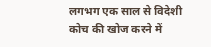लगभग एक साल से विदेशी कोच की खोज करने में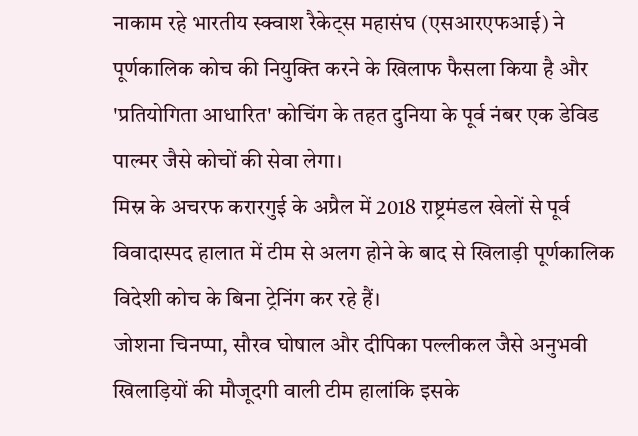नाकाम रहे भारतीय स्क्वाश रैकेट्स महासंघ (एसआरएफआई) ने पूर्णकालिक कोच की नियुक्ति करने के खिलाफ फैसला किया है और 'प्रतियोगिता आधारित' कोचिंग के तहत दुनिया के पूर्व नंबर एक डेविड पाल्मर जैसे कोचों की सेवा लेगा।
मिस्र के अचरफ करारगुई के अप्रैल में 2018 राष्ट्रमंडल खेलों से पूर्व विवादास्पद हालात में टीम से अलग होने के बाद से खिलाड़ी पूर्णकालिक विदेशी कोच के बिना ट्रेनिंग कर रहे हैं।
जोशना चिनप्पा, सौरव घोषाल और दीपिका पल्लीकल जैसे अनुभवी खिलाड़ियों की मौजूदगी वाली टीम हालांकि इसके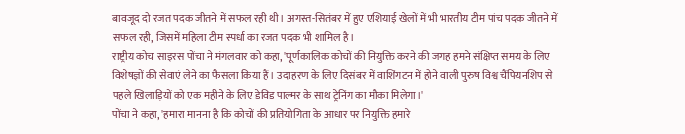बावजूद दो रजत पदक जीतने में सफल रही थी। अगस्त-सितंबर में हुए एशियाई खेलों में भी भारतीय टीम पांच पदक जीतने में सफल रही, जिसमें महिला टीम स्पर्धा का रजत पदक भी शामिल है।
राष्ट्रीय कोच साइरस पोंचा ने मंगलवार को कहा, 'पूर्णकालिक कोचों की नियुक्ति करने की जगह हमने संक्षिप्त समय के लिए विशेषज्ञों की सेवाएं लेने का फैसला किया हैं। उदाहरण के लिए दिसंबर में वाशिंगटन में होने वाली पुरुष विश्व चैंपियनशिप से पहले खिलाड़ियों को एक महीने के लिए डेविड पाल्मर के साथ ट्रेनिंग का मौका मिलेगा।'
पोंचा ने कहा, 'हमारा मानना है कि कोचों की प्रतियोगिता के आधार पर नियुक्ति हमारे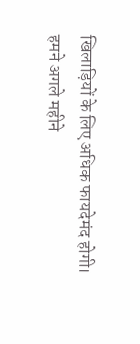खिलाड़ियों के लिए अधिक फायदेमंद होगी। हमने अगले महीने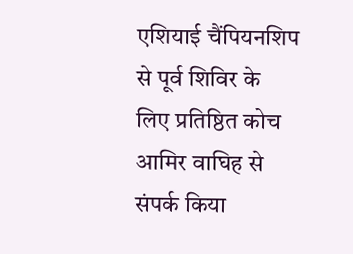एशियाई चैंपियनशिप से पूर्व शिविर के लिए प्रतिष्ठित कोच आमिर वाघिह से संपर्क किया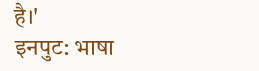है।'
इनपुट: भाषा